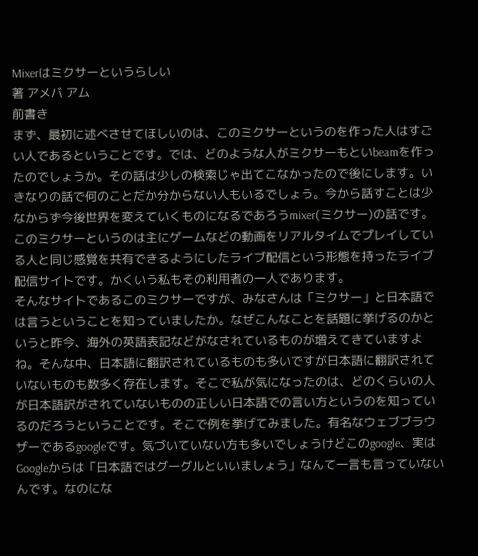Mixerはミクサーというらしい
著 アメバ アム
前書き
まず、最初に述べさせてほしいのは、このミクサーというのを作った人はすごい人であるということです。では、どのような人がミクサーもといbeamを作ったのでしょうか。その話は少しの検索じゃ出てこなかったので後にします。いきなりの話で何のことだか分からない人もいるでしょう。今から話すことは少なからず今後世界を変えていくものになるであろうmixer(ミクサー)の話です。このミクサーというのは主にゲームなどの動画をリアルタイムでプレイしている人と同じ感覚を共有できるようにしたライブ配信という形態を持ったライブ配信サイトです。かくいう私もその利用者の一人であります。
そんなサイトであるこのミクサーですが、みなさんは「ミクサー」と日本語では言うということを知っていましたか。なぜこんなことを話題に挙げるのかというと昨今、海外の英語表記などがなされているものが増えてきていますよね。そんな中、日本語に翻訳されているものも多いですが日本語に翻訳されていないものも数多く存在します。そこで私が気になったのは、どのくらいの人が日本語訳がされていないものの正しい日本語での言い方というのを知っているのだろうということです。そこで例を挙げてみました。有名なウェブブラウザーであるgoogleです。気づいていない方も多いでしょうけどこのgoogle、実はGoogleからは「日本語ではグーグルといいましょう」なんて一言も言っていないんです。なのにな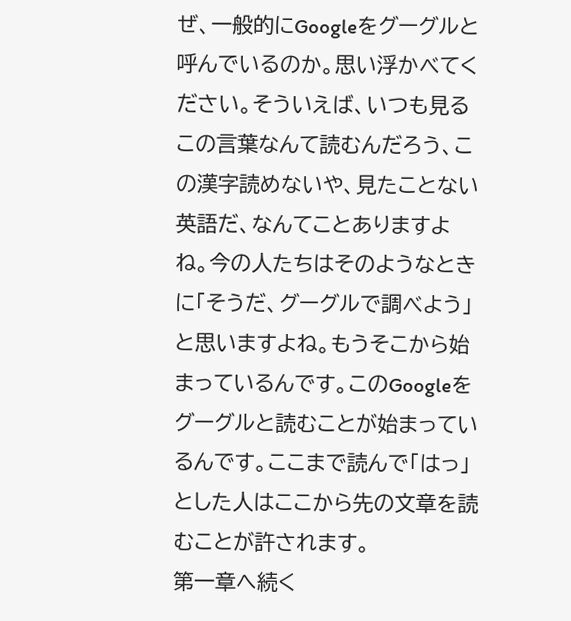ぜ、一般的にGoogleをグーグルと呼んでいるのか。思い浮かべてください。そういえば、いつも見るこの言葉なんて読むんだろう、この漢字読めないや、見たことない英語だ、なんてことありますよね。今の人たちはそのようなときに「そうだ、グーグルで調べよう」と思いますよね。もうそこから始まっているんです。このGoogleをグーグルと読むことが始まっているんです。ここまで読んで「はっ」とした人はここから先の文章を読むことが許されます。
第一章へ続く